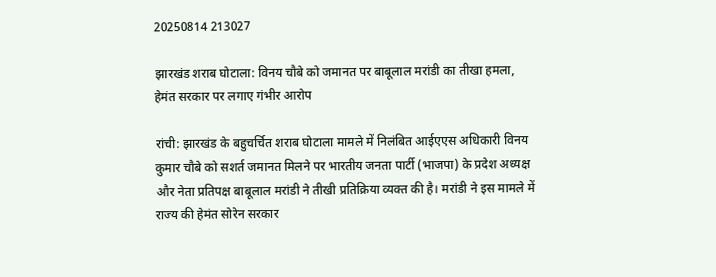20250814 213027

झारखंड शराब घोटाला: विनय चौबे को जमानत पर बाबूलाल मरांडी का तीखा हमला, हेमंत सरकार पर लगाए गंभीर आरोप

रांची: झारखंड के बहुचर्चित शराब घोटाला मामले में निलंबित आईएएस अधिकारी विनय कुमार चौबे को सशर्त जमानत मिलने पर भारतीय जनता पार्टी (भाजपा) के प्रदेश अध्यक्ष और नेता प्रतिपक्ष बाबूलाल मरांडी ने तीखी प्रतिक्रिया व्यक्त की है। मरांडी ने इस मामले में राज्य की हेमंत सोरेन सरकार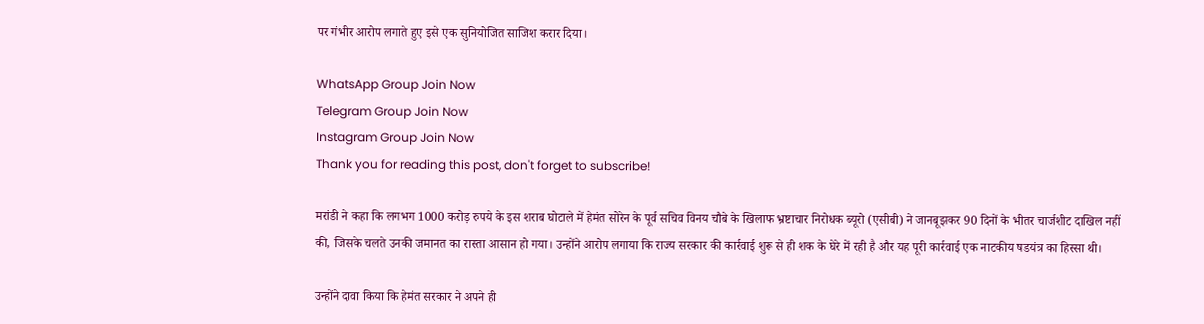पर गंभीर आरोप लगाते हुए इसे एक सुनियोजित साजिश करार दिया।

WhatsApp Group Join Now
Telegram Group Join Now
Instagram Group Join Now
Thank you for reading this post, don't forget to subscribe!

मरांडी ने कहा कि लगभग 1000 करोड़ रुपये के इस शराब घोटाले में हेमंत सोरेन के पूर्व सचिव विनय चौबे के खिलाफ भ्रष्टाचार निरोधक ब्यूरो (एसीबी) ने जानबूझकर 90 दिनों के भीतर चार्जशीट दाखिल नहीं की, जिसके चलते उनकी जमानत का रास्ता आसान हो गया। उन्होंने आरोप लगाया कि राज्य सरकार की कार्रवाई शुरू से ही शक के घेरे में रही है और यह पूरी कार्रवाई एक नाटकीय षडयंत्र का हिस्सा थी।

उन्होंने दावा किया कि हेमंत सरकार ने अपने ही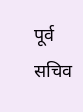पूर्व सचिव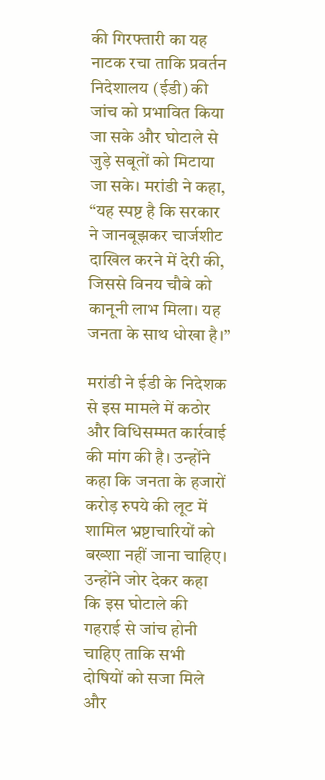की गिरफ्तारी का यह नाटक रचा ताकि प्रवर्तन निदेशालय (ईडी) की जांच को प्रभावित किया जा सके और घोटाले से जुड़े सबूतों को मिटाया जा सके। मरांडी ने कहा, “यह स्पष्ट है कि सरकार ने जानबूझकर चार्जशीट दाखिल करने में देरी की, जिससे विनय चौबे को कानूनी लाभ मिला। यह जनता के साथ धोखा है।”

मरांडी ने ईडी के निदेशक से इस मामले में कठोर और विधिसम्मत कार्रवाई की मांग की है। उन्होंने कहा कि जनता के हजारों करोड़ रुपये की लूट में शामिल भ्रष्टाचारियों को बख्शा नहीं जाना चाहिए। उन्होंने जोर देकर कहा कि इस घोटाले की गहराई से जांच होनी चाहिए ताकि सभी दोषियों को सजा मिले और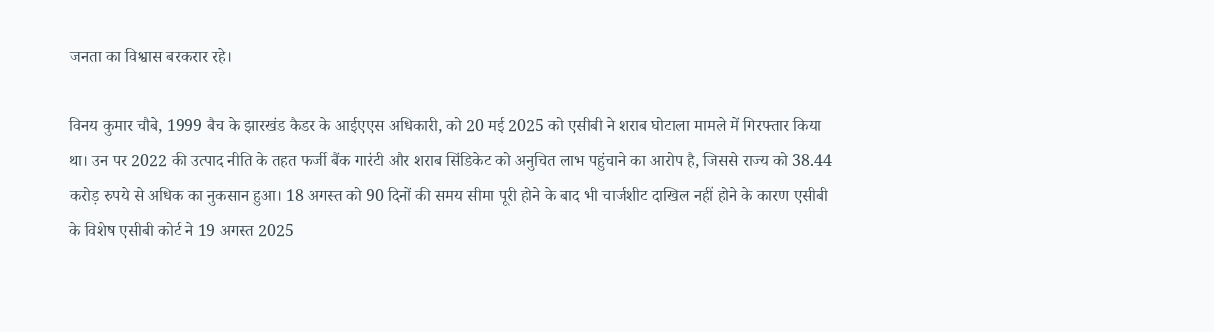जनता का विश्वास बरकरार रहे।

विनय कुमार चौबे, 1999 बैच के झारखंड कैडर के आईएएस अधिकारी, को 20 मई 2025 को एसीबी ने शराब घोटाला मामले में गिरफ्तार किया था। उन पर 2022 की उत्पाद नीति के तहत फर्जी बैंक गारंटी और शराब सिंडिकेट को अनुचित लाभ पहुंचाने का आरोप है, जिससे राज्य को 38.44 करोड़ रुपये से अधिक का नुकसान हुआ। 18 अगस्त को 90 दिनों की समय सीमा पूरी होने के बाद भी चार्जशीट दाखिल नहीं होने के कारण एसीबी के विशेष एसीबी कोर्ट ने 19 अगस्त 2025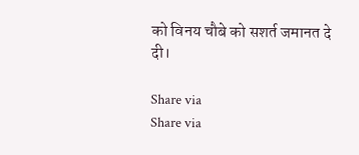को विनय चौबे को सशर्त जमानत दे दी।

Share via
Share via